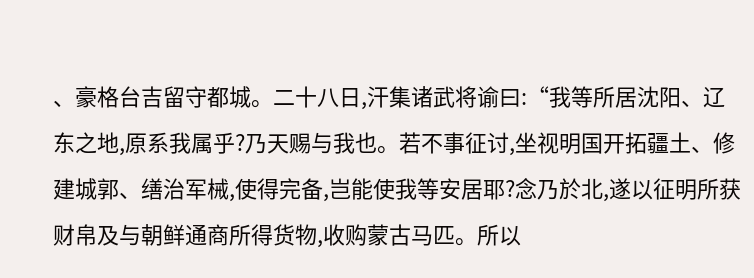、豪格台吉留守都城。二十八日,汗集诸武将谕曰:“我等所居沈阳、辽东之地,原系我属乎?乃天赐与我也。若不事征讨,坐视明国开拓疆土、修建城郭、缮治军械,使得完备,岂能使我等安居耶?念乃於北,遂以征明所获财帛及与朝鲜通商所得货物,收购蒙古马匹。所以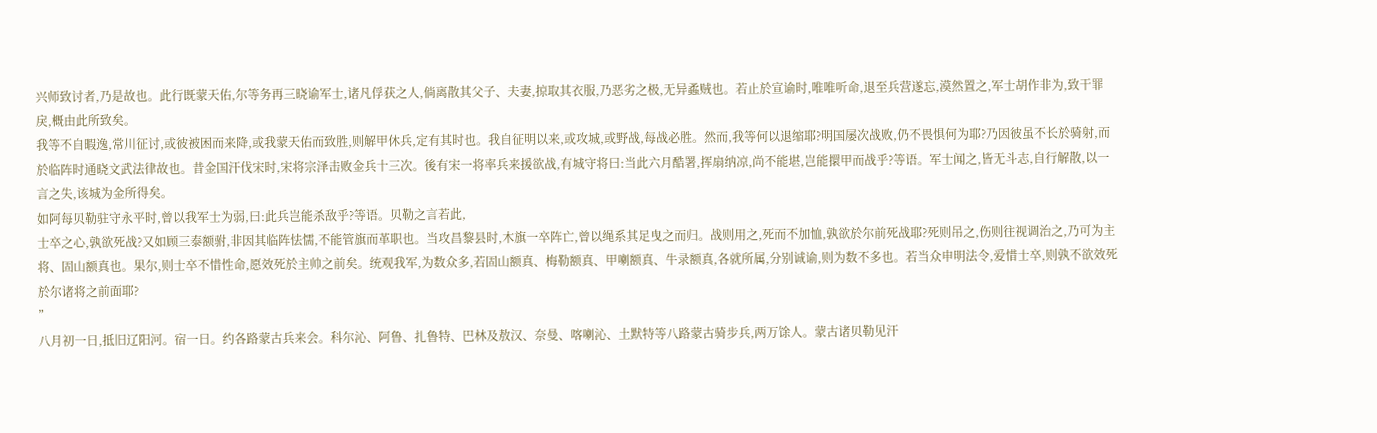兴师致讨者,乃是故也。此行既蒙天佑,尔等务再三晓谕军士,诸凡俘获之人,倘离散其父子、夫妻,掠取其衣服,乃恶劣之极,无异蟊贼也。若止於宣谕时,唯唯听命,退至兵营遂忘,漠然置之,军士胡作非为,致干罪戾,概由此所致矣。
我等不自暇逸,常川征讨,或彼被困而来降,或我蒙天佑而致胜,则解甲休兵,定有其时也。我自征明以来,或攻城,或野战,每战必胜。然而,我等何以退缩耶?明国屡次战败,仍不畏惧何为耶?乃因彼虽不长於骑射,而於临阵时通晓文武法律故也。昔金国汗伐宋时,宋将宗泽击败金兵十三次。後有宋一将率兵来援欲战,有城守将曰:当此六月酷署,挥扇纳凉,尚不能堪,岂能擐甲而战乎?等语。军士闻之,皆无斗志,自行解散,以一言之失,该城为金所得矣。
如阿每贝勒驻守永平时,曾以我军士为弱,曰:此兵岂能杀敌乎?等语。贝勒之言若此,
士卒之心,孰欲死战?又如顾三泰额驸,非因其临阵怯懦,不能管旗而革职也。当攻昌黎县时,木旗一卒阵亡,曾以绳系其足曳之而归。战则用之,死而不加恤,孰欲於尔前死战耶?死则吊之,伤则往视调治之,乃可为主将、固山额真也。果尔,则士卒不惜性命,愿效死於主帅之前矣。统观我军,为数众多,若固山额真、梅勒额真、甲喇额真、牛录额真,各就所属,分别诚谕,则为数不多也。若当众申明法令,爱惜士卒,则孰不欲效死於尔诸将之前面耶?
”
八月初一日,抵旧辽阳河。宿一日。约各路蒙古兵来会。科尔沁、阿鲁、扎鲁特、巴林及敖汉、奈曼、喀喇沁、土默特等八路蒙古骑步兵,两万馀人。蒙古诸贝勒见汗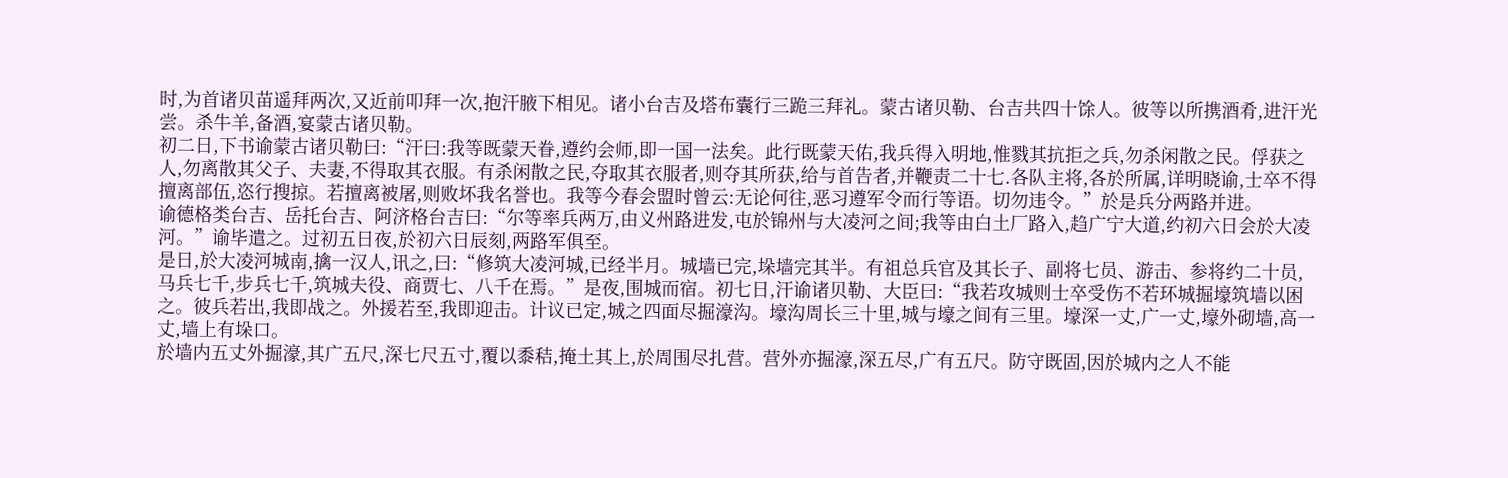时,为首诸贝苗遥拜两次,又近前叩拜一次,抱汗腋下相见。诸小台吉及塔布囊行三跪三拜礼。蒙古诸贝勒、台吉共四十馀人。彼等以所携酒肴,进汗光尝。杀牛羊,备酒,宴蒙古诸贝勒。
初二日,下书谕蒙古诸贝勒曰:“汗曰:我等既蒙天眷,遵约会师,即一国一法矣。此行既蒙天佑,我兵得入明地,惟戮其抗拒之兵,勿杀闲散之民。俘获之人,勿离散其父子、夫妻,不得取其衣服。有杀闲散之民,夺取其衣服者,则夺其所获,给与首告者,并鞭责二十七.各队主将,各於所属,详明晓谕,士卒不得擅离部伍,恣行搜掠。若擅离被屠,则败坏我名誉也。我等今春会盟时曾云:无论何往,恶习遵军令而行等语。切勿违令。”於是兵分两路并进。
谕德格类台吉、岳托台吉、阿济格台吉曰:“尔等率兵两万,由义州路进发,屯於锦州与大凌河之间;我等由白土厂路入,趋广宁大道,约初六日会於大凌河。”谕毕遣之。过初五日夜,於初六日辰刻,两路军俱至。
是日,於大凌河城南,擒一汉人,讯之,曰:“修筑大凌河城,已经半月。城墙已完,垛墙完其半。有祖总兵官及其长子、副将七员、游击、参将约二十员,马兵七千,步兵七千,筑城夫役、商贾七、八千在焉。”是夜,围城而宿。初七日,汗谕诸贝勒、大臣曰:“我若攻城则士卒受伤不若环城掘壕筑墙以困之。彼兵若出,我即战之。外援若至,我即迎击。计议已定,城之四面尽掘濠沟。壕沟周长三十里,城与壕之间有三里。壕深一丈,广一丈,壕外砌墙,高一丈,墙上有垛口。
於墙内五丈外掘濠,其广五尺,深七尺五寸,覆以黍秸,掩土其上,於周围尽扎营。营外亦掘濠,深五尽,广有五尺。防守既固,因於城内之人不能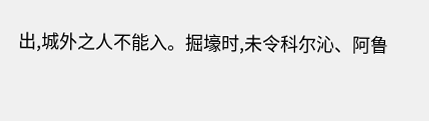出,城外之人不能入。掘壕时,未令科尔沁、阿鲁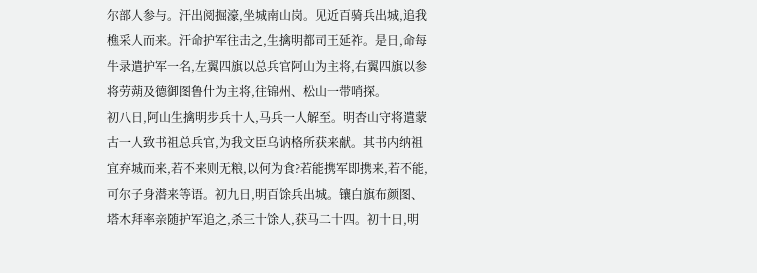尔部人参与。汗出阅掘濠,坐城南山岗。见近百骑兵出城,追我樵采人而来。汗命护军往击之,生擒明都司王延祚。是日,命每牛录遣护军一名,左翼四旗以总兵官阿山为主将,右翼四旗以参将劳蒴及德御图鲁什为主将,往锦州、松山一带哨探。
初八日,阿山生擒明步兵十人,马兵一人解至。明杏山守将遣蒙古一人致书祖总兵官,为我文臣乌讷格所获来献。其书内纳祖宜弃城而来,若不来则无粮,以何为食?若能携军即携来,若不能,可尔子身潜来等语。初九日,明百馀兵出城。镶白旗布颜图、塔木拜率亲随护军追之,杀三十馀人,获马二十四。初十日,明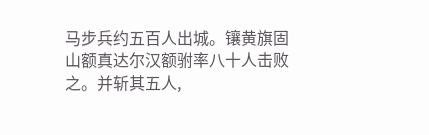马步兵约五百人出城。镶黄旗固山额真达尔汉额驸率八十人击败之。并斩其五人,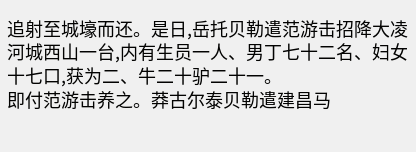追射至城壕而还。是日,岳托贝勒遣范游击招降大凌河城西山一台,内有生员一人、男丁七十二名、妇女十七口,获为二、牛二十驴二十一。
即付范游击养之。莽古尔泰贝勒遣建昌马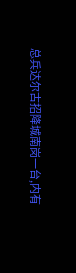总兵达尔古招降城南岗一台,内有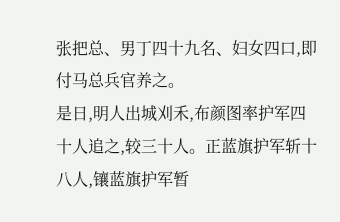张把总、男丁四十九名、妇女四口,即付马总兵官养之。
是日,明人出城刈禾,布颜图率护军四十人追之,较三十人。正蓝旗护军斩十八人,镶蓝旗护军暂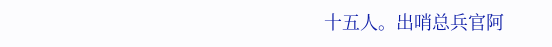十五人。出哨总兵官阿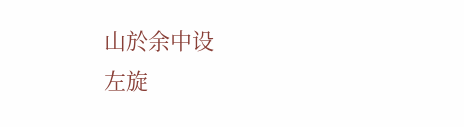山於余中设
左旋